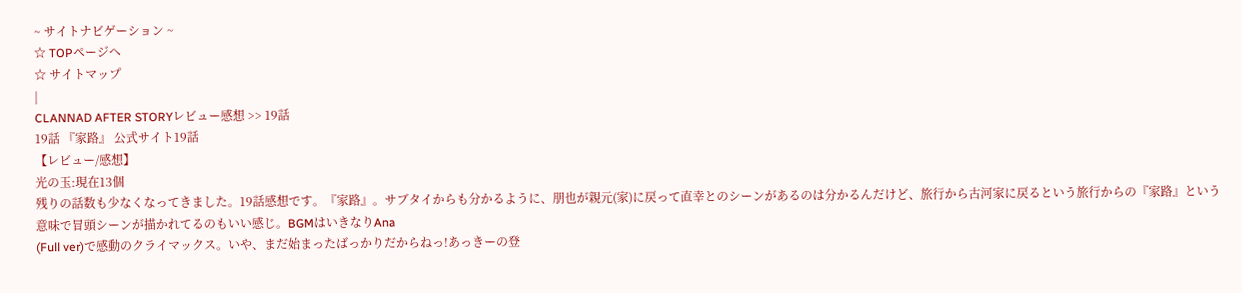~ サイトナビゲーション ~
☆ TOPページへ
☆ サイトマップ
|
CLANNAD AFTER STORYレビュー感想 >> 19話
19話 『家路』 公式サイト19話
【レビュー/感想】
光の玉:現在13個
残りの話数も少なくなってきました。19話感想です。『家路』。サブタイからも分かるように、朋也が親元(家)に戻って直幸とのシーンがあるのは分かるんだけど、旅行から古河家に戻るという旅行からの『家路』という意味で冒頭シーンが描かれてるのもいい感じ。BGMはいきなりAna
(Full ver)で感動のクライマックス。いや、まだ始まったばっかりだからねっ!あっきーの登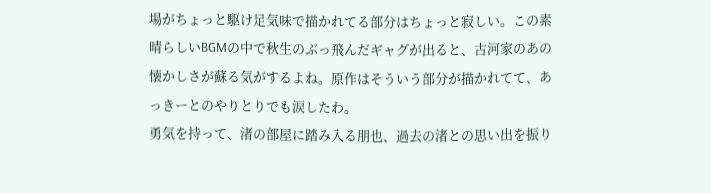場がちょっと駆け足気味で描かれてる部分はちょっと寂しい。この素晴らしいBGMの中で秋生のぶっ飛んだギャグが出ると、古河家のあの懐かしさが蘇る気がするよね。原作はそういう部分が描かれてて、あっきーとのやりとりでも涙したわ。
勇気を持って、渚の部屋に踏み入る朋也、過去の渚との思い出を振り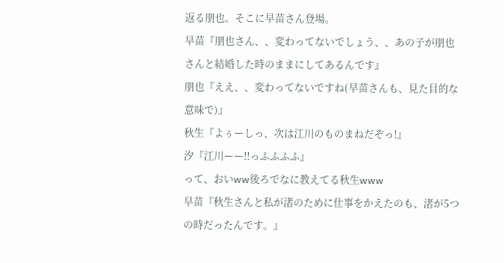返る朋也。そこに早苗さん登場。
早苗『朋也さん、、変わってないでしょう、、あの子が朋也さんと結婚した時のままにしてあるんです』
朋也『ええ、、変わってないですね(早苗さんも、見た目的な意味で)』
秋生『よぅーしっ、次は江川のものまねだぞっ!』
汐『江川ーー!!っふふふふ』
って、おいww後ろでなに教えてる秋生www
早苗『秋生さんと私が渚のために仕事をかえたのも、渚が5つの時だったんです。』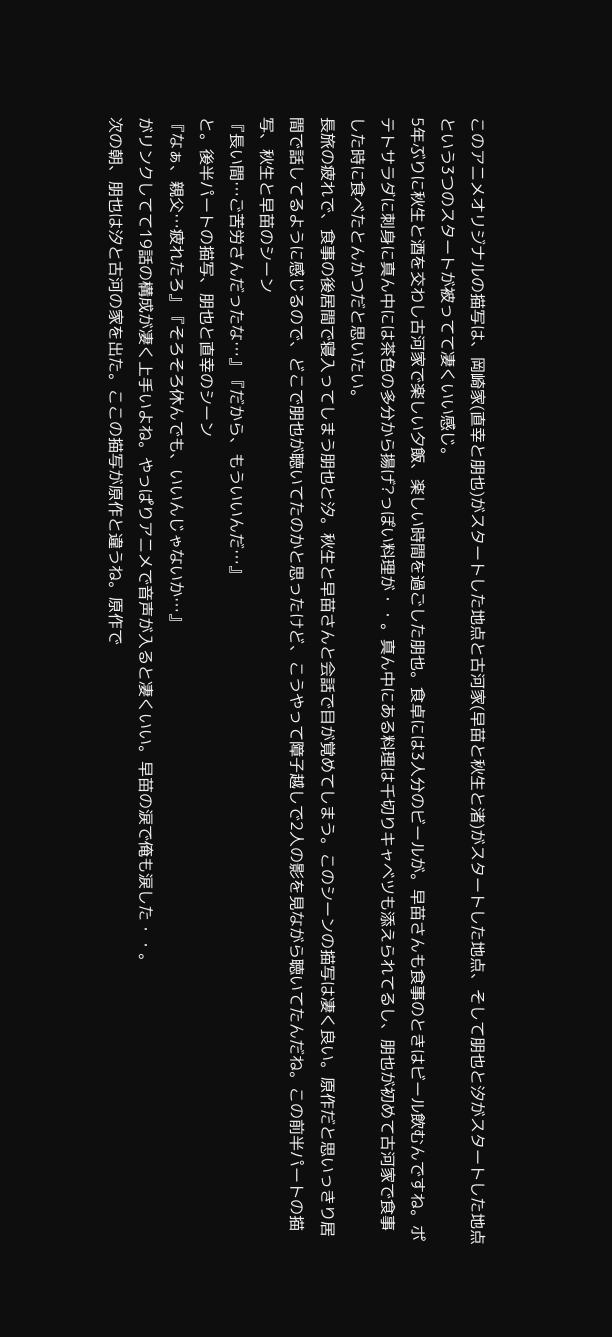このアニメオリジナルの描写は、岡崎家(直幸と朋也)がスタートした地点と古河家(早苗と秋生と渚)がスタートした地点、そして朋也と汐がスタートした地点という3つのスタートが被ってて凄くいい感じ。
5年ぶりに秋生と酒を交わし古河家で楽しい夕飯、楽しい時間を過ごした朋也。食卓には3人分のビールが。早苗さんも食事のときはビール飲むんですね。ポテトサラダに刺身に真ん中には茶色の多分から揚げ?っぽい料理が・・。真ん中にある料理は千切りキャベツも添えられてるし、朋也が初めて古河家で食事した時に食べたとんかつだと思いたい。
長旅の疲れで、食事の後居間で寝入ってしまう朋也と汐。秋生と早苗さんと会話で目が覚めてしまう。このシーンの描写は凄く良い。原作だと思いっきり居間で話してるように感じるので、どこで朋也が聴いてたのかと思ったけど、こうやって障子越しで2人の影を見ながら聴いてたんだね。この前半パートの描写、秋生と早苗のシーン
『長い間…ご苦労さんだったな…』『だから、もういいんだ…』
と。後半パートの描写、朋也と直幸のシーン
『なぁ、親父…疲れたろ』『そろそろ休んでも、いいんじゃないか…』
がリンクしてて19話の構成が凄く上手いよね。やっぱりアニメで音声が入ると凄くいい。早苗の涙で俺も涙した・・。
次の朝、朋也は汐と古河の家を出た。ここの描写が原作と違うね。原作で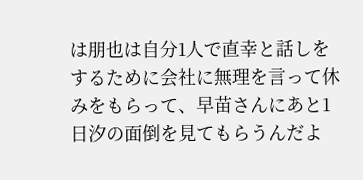は朋也は自分1人で直幸と話しをするために会社に無理を言って休みをもらって、早苗さんにあと1日汐の面倒を見てもらうんだよ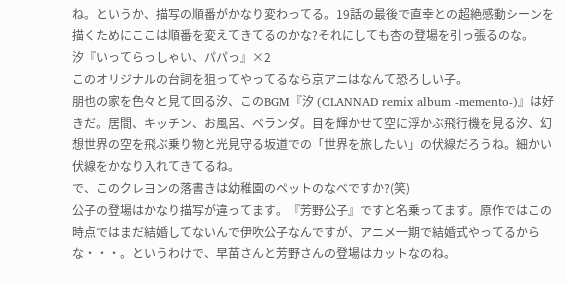ね。というか、描写の順番がかなり変わってる。19話の最後で直幸との超絶感動シーンを描くためにここは順番を変えてきてるのかな?それにしても杏の登場を引っ張るのな。
汐『いってらっしゃい、パパっ』×2
このオリジナルの台詞を狙ってやってるなら京アニはなんて恐ろしい子。
朋也の家を色々と見て回る汐、このBGM『汐 (CLANNAD remix album -memento-)』は好きだ。居間、キッチン、お風呂、ベランダ。目を輝かせて空に浮かぶ飛行機を見る汐、幻想世界の空を飛ぶ乗り物と光見守る坂道での「世界を旅したい」の伏線だろうね。細かい伏線をかなり入れてきてるね。
で、このクレヨンの落書きは幼稚園のペットのなべですか?(笑)
公子の登場はかなり描写が違ってます。『芳野公子』ですと名乗ってます。原作ではこの時点ではまだ結婚してないんで伊吹公子なんですが、アニメ一期で結婚式やってるからな・・・。というわけで、早苗さんと芳野さんの登場はカットなのね。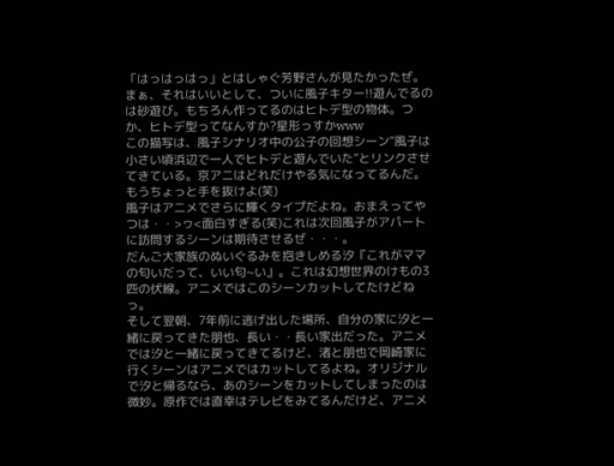「はっはっはっ」とはしゃぐ芳野さんが見たかったぜ。まぁ、それはいいとして、ついに風子キター!!遊んでるのは砂遊び。もちろん作ってるのはヒトデ型の物体。つか、ヒトデ型ってなんすか?星形っすかwww
この描写は、風子シナリオ中の公子の回想シーン”風子は小さい頃浜辺で一人でヒトデと遊んでいた”とリンクさせてきている。京アニはどれだけやる気になってるんだ。もうちょっと手を抜けよ(笑)
風子はアニメでさらに輝くタイプだよね。おまえってやつは・・>ヮ<面白すぎる(笑)これは次回風子がアパートに訪問するシーンは期待させるぜ・・・。
だんご大家族のぬいぐるみを抱きしめる汐『これがママの匂いだって、いい匂~い』。これは幻想世界のけもの3匹の伏線。アニメではこのシーンカットしてたけどねっ。
そして翌朝、7年前に逃げ出した場所、自分の家に汐と一緒に戻ってきた朋也、長い・・長い家出だった。アニメでは汐と一緒に戻ってきてるけど、渚と朋也で岡崎家に行くシーンはアニメではカットしてるよね。オリジナルで汐と帰るなら、あのシーンをカットしてしまったのは微妙。原作では直幸はテレビをみてるんだけど、アニメ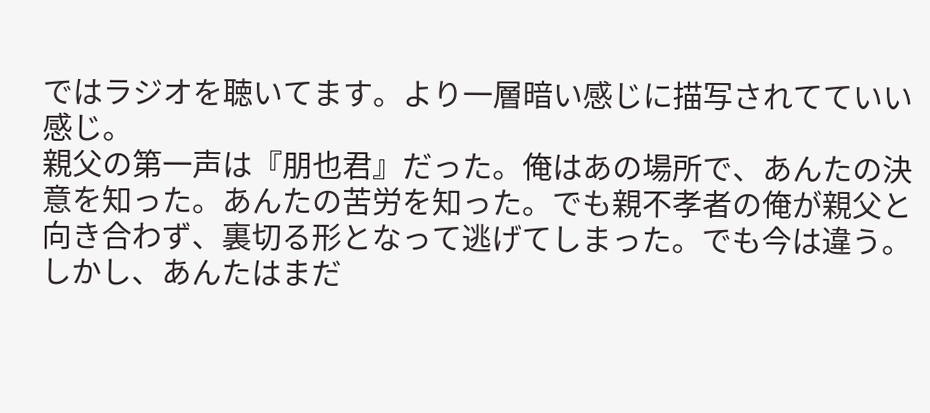ではラジオを聴いてます。より一層暗い感じに描写されてていい感じ。
親父の第一声は『朋也君』だった。俺はあの場所で、あんたの決意を知った。あんたの苦労を知った。でも親不孝者の俺が親父と向き合わず、裏切る形となって逃げてしまった。でも今は違う。しかし、あんたはまだ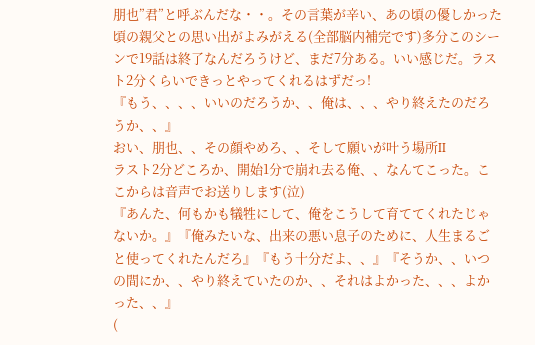朋也”君”と呼ぶんだな・・。その言葉が辛い、あの頃の優しかった頃の親父との思い出がよみがえる(全部脳内補完です)多分このシーンで19話は終了なんだろうけど、まだ7分ある。いい感じだ。ラスト2分くらいできっとやってくれるはずだっ!
『もう、、、、いいのだろうか、、俺は、、、やり終えたのだろうか、、』
おい、朋也、、その顔やめろ、、そして願いが叶う場所II
ラスト2分どころか、開始1分で崩れ去る俺、、なんてこった。ここからは音声でお送りします(泣)
『あんた、何もかも犠牲にして、俺をこうして育ててくれたじゃないか。』『俺みたいな、出来の悪い息子のために、人生まるごと使ってくれたんだろ』『もう十分だよ、、』『そうか、、いつの間にか、、やり終えていたのか、、それはよかった、、、よかった、、』
(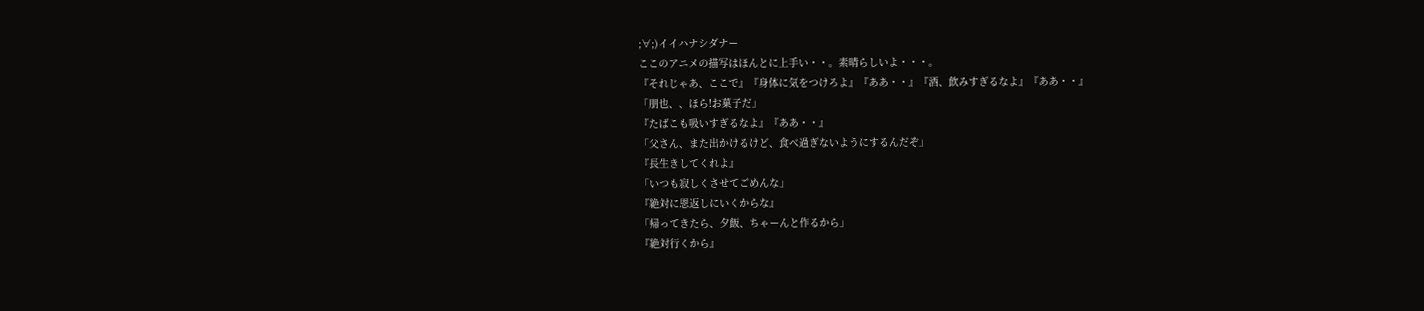;∀;)イイハナシダナー
ここのアニメの描写はほんとに上手い・・。素晴らしいよ・・・。
『それじゃあ、ここで』『身体に気をつけろよ』『ああ・・』『酒、飲みすぎるなよ』『ああ・・』
「朋也、、ほら!お菓子だ」
『たばこも吸いすぎるなよ』『ああ・・』
「父さん、また出かけるけど、食べ過ぎないようにするんだぞ」
『長生きしてくれよ』
「いつも寂しくさせてごめんな」
『絶対に恩返しにいくからな』
「帰ってきたら、夕飯、ちゃーんと作るから」
『絶対行くから』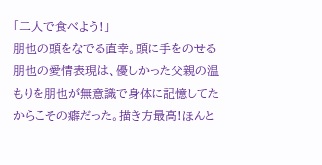「二人で食べよう!」
朋也の頭をなでる直幸。頭に手をのせる朋也の愛情表現は、優しかった父親の温もりを朋也が無意識で身体に記憶してたからこその癖だった。描き方最高!ほんと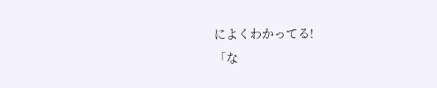によくわかってる!
「な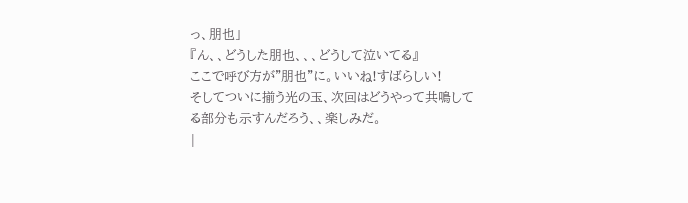っ、朋也」
『ん、、どうした朋也、、、どうして泣いてる』
ここで呼び方が"朋也”に。いいね!すばらしい!
そしてついに揃う光の玉、次回はどうやって共鳴してる部分も示すんだろう、、楽しみだ。
|